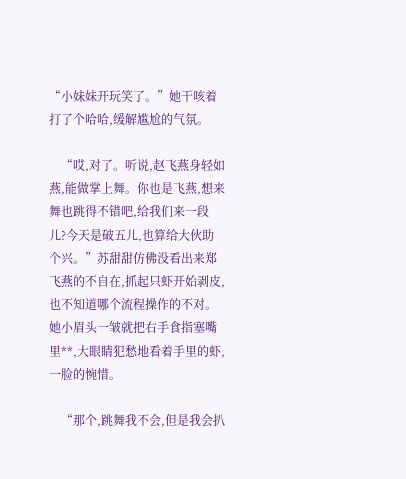“小妹妹开玩笑了。”她干咳着打了个哈哈,缓解尴尬的气氛。

    “哎,对了。听说,赵飞燕身轻如燕,能做掌上舞。你也是飞燕,想来舞也跳得不错吧,给我们来一段儿?今天是破五儿,也算给大伙助个兴。”苏甜甜仿佛没看出来郑飞燕的不自在,抓起只虾开始剥皮,也不知道哪个流程操作的不对。她小眉头一皱就把右手食指塞嘴里**,大眼睛犯愁地看着手里的虾,一脸的惋惜。

    “那个,跳舞我不会,但是我会扒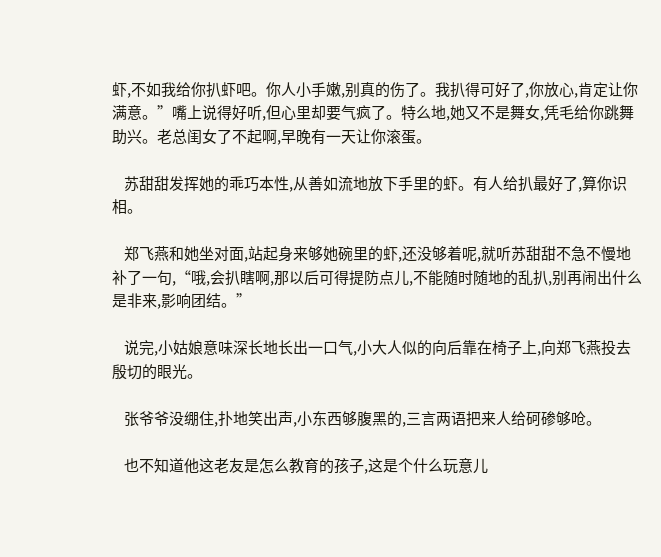虾,不如我给你扒虾吧。你人小手嫩,别真的伤了。我扒得可好了,你放心,肯定让你满意。”嘴上说得好听,但心里却要气疯了。特么地,她又不是舞女,凭毛给你跳舞助兴。老总闺女了不起啊,早晚有一天让你滚蛋。

    苏甜甜发挥她的乖巧本性,从善如流地放下手里的虾。有人给扒最好了,算你识相。

    郑飞燕和她坐对面,站起身来够她碗里的虾,还没够着呢,就听苏甜甜不急不慢地补了一句,“哦,会扒瞎啊,那以后可得提防点儿,不能随时随地的乱扒,别再闹出什么是非来,影响团结。”

    说完,小姑娘意味深长地长出一口气,小大人似的向后靠在椅子上,向郑飞燕投去殷切的眼光。

    张爷爷没绷住,扑地笑出声,小东西够腹黑的,三言两语把来人给砢碜够呛。

    也不知道他这老友是怎么教育的孩子,这是个什么玩意儿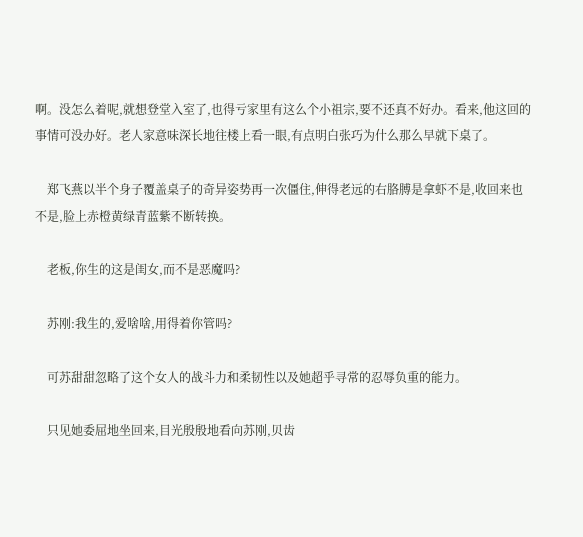啊。没怎么着呢,就想登堂入室了,也得亏家里有这么个小祖宗,要不还真不好办。看来,他这回的事情可没办好。老人家意味深长地往楼上看一眼,有点明白张巧为什么那么早就下桌了。

    郑飞燕以半个身子覆盖桌子的奇异姿势再一次僵住,伸得老远的右胳膊是拿虾不是,收回来也不是,脸上赤橙黄绿青蓝紫不断转换。

    老板,你生的这是闺女,而不是恶魔吗?

    苏刚:我生的,爱啥啥,用得着你管吗?

    可苏甜甜忽略了这个女人的战斗力和柔韧性以及她超乎寻常的忍辱负重的能力。

    只见她委屈地坐回来,目光殷殷地看向苏刚,贝齿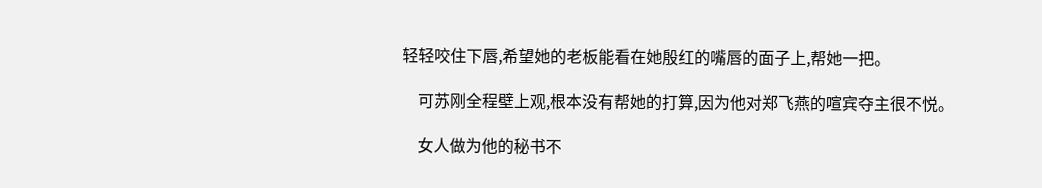轻轻咬住下唇,希望她的老板能看在她殷红的嘴唇的面子上,帮她一把。

    可苏刚全程壁上观,根本没有帮她的打算,因为他对郑飞燕的喧宾夺主很不悦。

    女人做为他的秘书不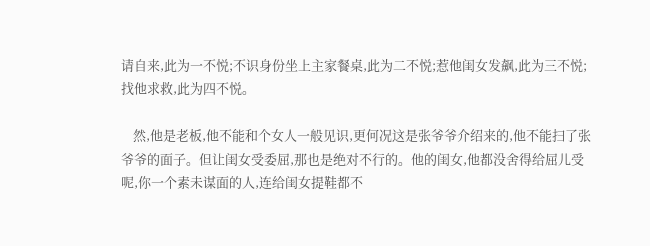请自来,此为一不悦;不识身份坐上主家餐桌,此为二不悦;惹他闺女发飙,此为三不悦;找他求救,此为四不悦。

    然,他是老板,他不能和个女人一般见识,更何况这是张爷爷介绍来的,他不能扫了张爷爷的面子。但让闺女受委屈,那也是绝对不行的。他的闺女,他都没舍得给屈儿受呢,你一个素未谋面的人,连给闺女提鞋都不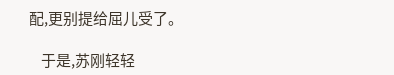配,更别提给屈儿受了。

    于是,苏刚轻轻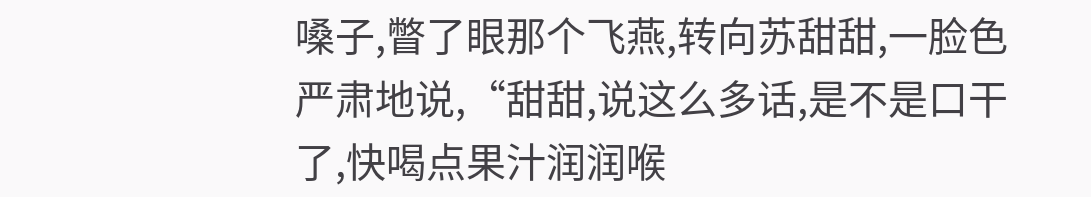嗓子,瞥了眼那个飞燕,转向苏甜甜,一脸色严肃地说,“甜甜,说这么多话,是不是口干了,快喝点果汁润润喉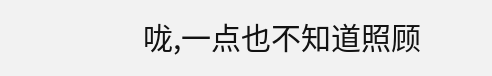咙,一点也不知道照顾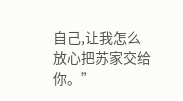自己,让我怎么放心把苏家交给你。”